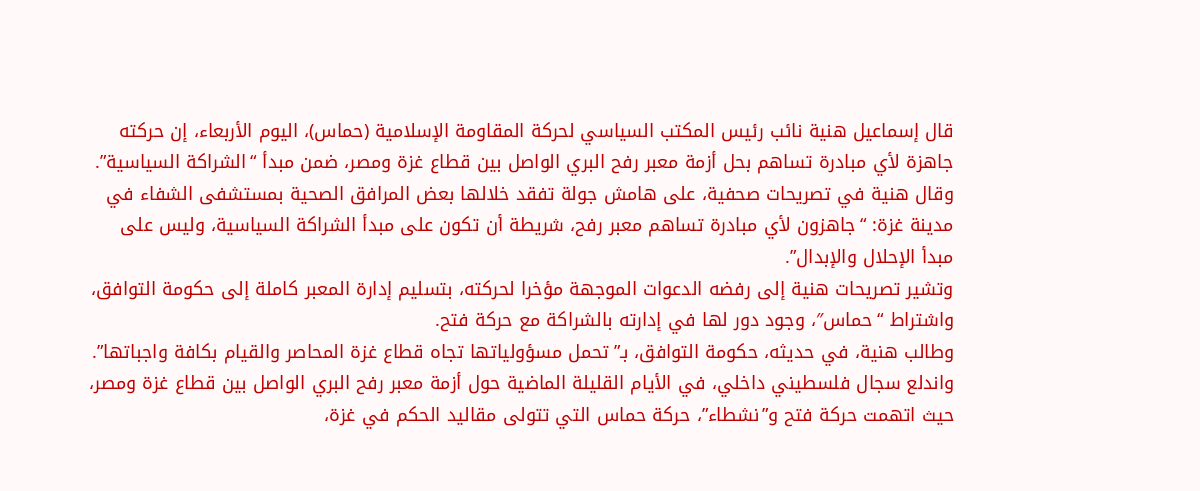قال إسماعيل هنية نائب رئيس المكتب السياسي لحركة المقاومة الإسلامية (حماس)، اليوم الأربعاء، إن حركته جاهزة لأي مبادرة تساهم بحل أزمة معبر رفح البري الواصل بين قطاع غزة ومصر، ضمن مبدأ “الشراكة السياسية”.
وقال هنية في تصريحات صحفية، على هامش جولة تفقد خلالها بعض المرافق الصحية بمستشفى الشفاء في مدينة غزة: “جاهزون لأي مبادرة تساهم معبر رفح، شريطة أن تكون على مبدأ الشراكة السياسية، وليس على مبدأ الإحلال والإبدال”.
وتشير تصريحات هنية إلى رفضه الدعوات الموجهة مؤخرا لحركته، بتسليم إدارة المعبر كاملة إلى حكومة التوافق، واشتراط “حماس″، وجود دور لها في إدارته بالشراكة مع حركة فتح.
وطالب هنية، في حديثه، حكومة التوافق، بـ”تحمل مسؤولياتها تجاه قطاع غزة المحاصر والقيام بكافة واجباتها”.
واندلع سجال فلسطيني داخلي، في الأيام القليلة الماضية حول أزمة معبر رفح البري الواصل بين قطاع غزة ومصر، حيث اتهمت حركة فتح و”نشطاء”، حركة حماس التي تتولى مقاليد الحكم في غزة،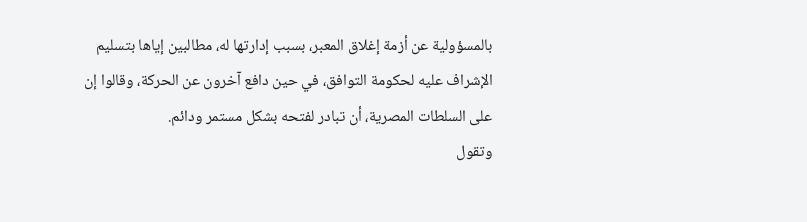بالمسؤولية عن أزمة إغلاق المعبر، بسبب إدارتها له، مطالبين إياها بتسليم الإشراف عليه لحكومة التوافق، في حين دافع آخرون عن الحركة، وقالوا إن على السلطات المصرية، أن تبادر لفتحه بشكل مستمر ودائم.
وتقول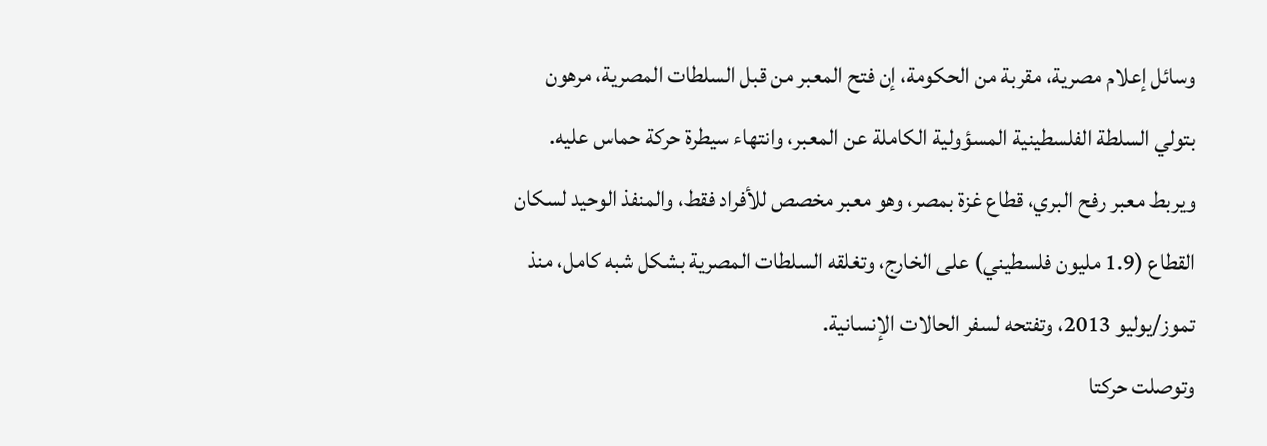وسائل إعلام مصرية، مقربة من الحكومة، إن فتح المعبر من قبل السلطات المصرية، مرهون بتولي السلطة الفلسطينية المسؤولية الكاملة عن المعبر، وانتهاء سيطرة حركة حماس عليه.
ويربط معبر رفح البري، قطاع غزة بمصر، وهو معبر مخصص للأفراد فقط، والمنفذ الوحيد لسكان القطاع (1.9 مليون فلسطيني) على الخارج، وتغلقه السلطات المصرية بشكل شبه كامل، منذ تموز/يوليو 2013، وتفتحه لسفر الحالات الإنسانية.
وتوصلت حركتا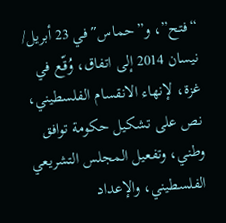“فتح”، و”حماس″ في 23 أبريل/ نيسان 2014 إلى اتفاق، وُقّع في غزة، لإنهاء الانقسام الفلسطيني، نص على تشكيل حكومة توافق وطني، وتفعيل المجلس التشريعي الفلسطيني، والإعداد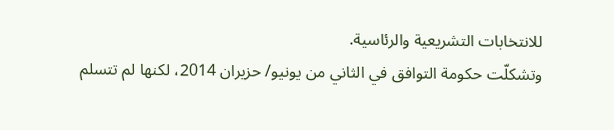للانتخابات التشريعية والرئاسية.
وتشكلّت حكومة التوافق في الثاني من يونيو/ حزيران 2014، لكنها لم تتسلم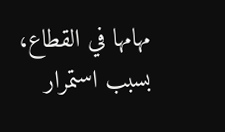مهامها في القطاع، بسبب استمرار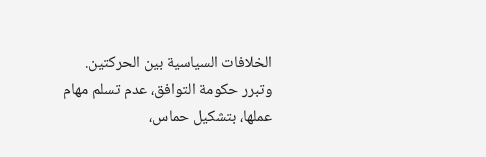الخلافات السياسية بين الحركتين.
وتبرر حكومة التوافق، عدم تسلم مهام عملها، بتشكيل حماس،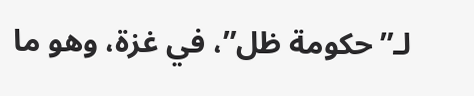لـ”حكومة ظل”، في غزة، وهو ما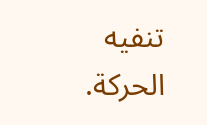تنفيه الحركة.